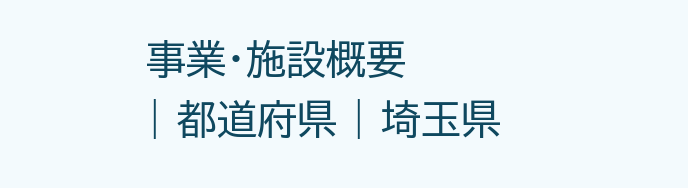事業・施設概要
| 都道府県 | 埼玉県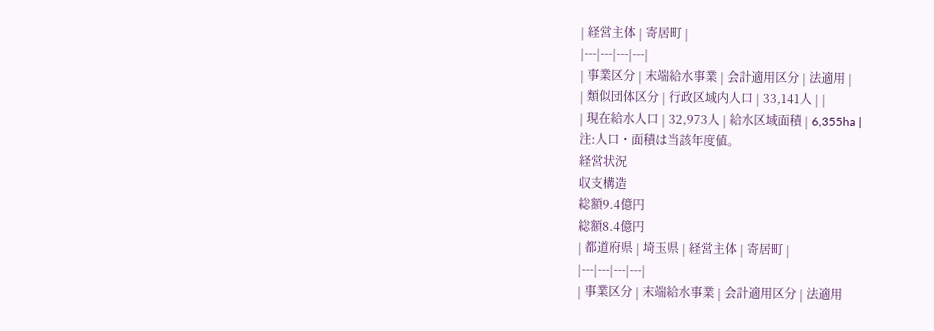| 経営主体 | 寄居町 |
|---|---|---|---|
| 事業区分 | 末端給水事業 | 会計適用区分 | 法適用 |
| 類似団体区分 | 行政区域内人口 | 33,141人 | |
| 現在給水人口 | 32,973人 | 給水区域面積 | 6,355ha |
注:人口・面積は当該年度値。
経営状況
収支構造
総額9.4億円
総額8.4億円
| 都道府県 | 埼玉県 | 経営主体 | 寄居町 |
|---|---|---|---|
| 事業区分 | 末端給水事業 | 会計適用区分 | 法適用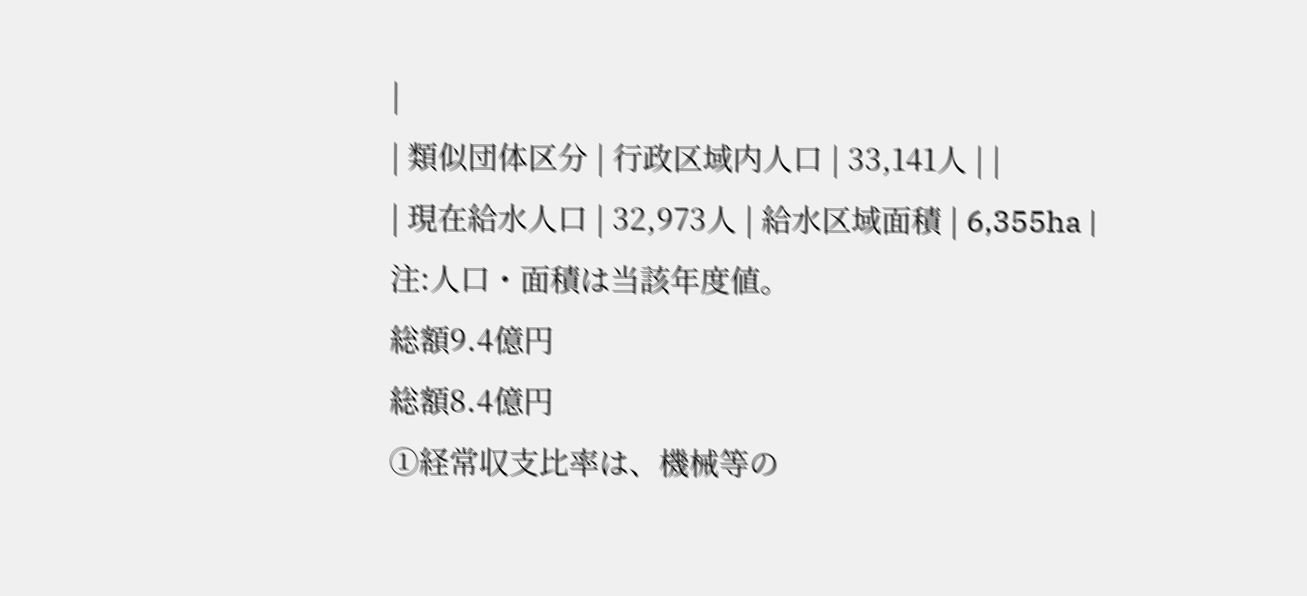|
| 類似団体区分 | 行政区域内人口 | 33,141人 | |
| 現在給水人口 | 32,973人 | 給水区域面積 | 6,355ha |
注:人口・面積は当該年度値。
総額9.4億円
総額8.4億円
①経常収支比率は、機械等の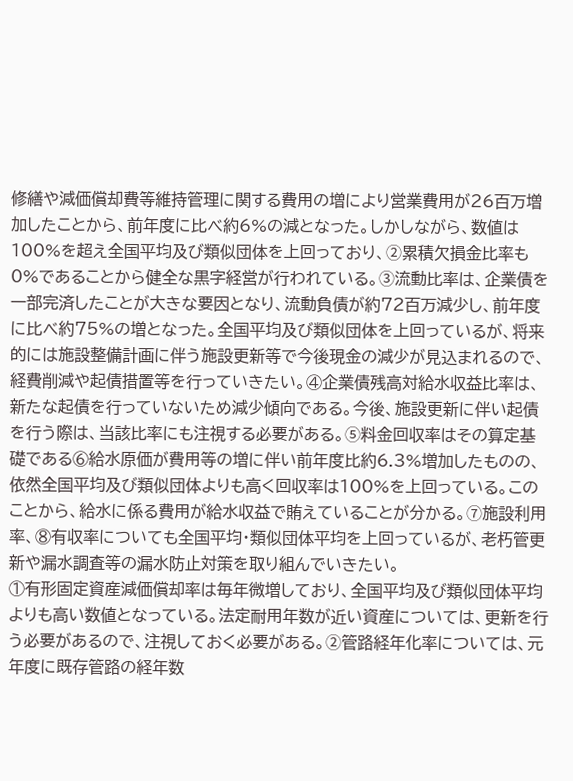修繕や減価償却費等維持管理に関する費用の増により営業費用が26百万増加したことから、前年度に比べ約6%の減となった。しかしながら、数値は100%を超え全国平均及び類似団体を上回っており、➁累積欠損金比率も0%であることから健全な黒字経営が行われている。➂流動比率は、企業債を一部完済したことが大きな要因となり、流動負債が約72百万減少し、前年度に比べ約75%の増となった。全国平均及び類似団体を上回っているが、将来的には施設整備計画に伴う施設更新等で今後現金の減少が見込まれるので、経費削減や起債措置等を行っていきたい。④企業債残高対給水収益比率は、新たな起債を行っていないため減少傾向である。今後、施設更新に伴い起債を行う際は、当該比率にも注視する必要がある。➄料金回収率はその算定基礎である⑥給水原価が費用等の増に伴い前年度比約6.3%増加したものの、依然全国平均及び類似団体よりも高く回収率は100%を上回っている。このことから、給水に係る費用が給水収益で賄えていることが分かる。➆施設利用率、⑧有収率についても全国平均・類似団体平均を上回っているが、老朽管更新や漏水調査等の漏水防止対策を取り組んでいきたい。
①有形固定資産減価償却率は毎年微増しており、全国平均及び類似団体平均よりも高い数値となっている。法定耐用年数が近い資産については、更新を行う必要があるので、注視しておく必要がある。➁管路経年化率については、元年度に既存管路の経年数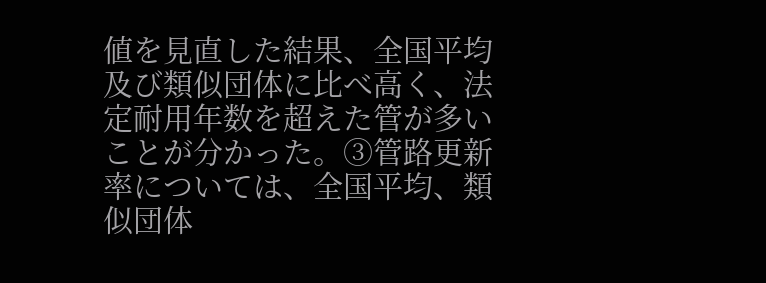値を見直した結果、全国平均及び類似団体に比べ高く、法定耐用年数を超えた管が多いことが分かった。➂管路更新率については、全国平均、類似団体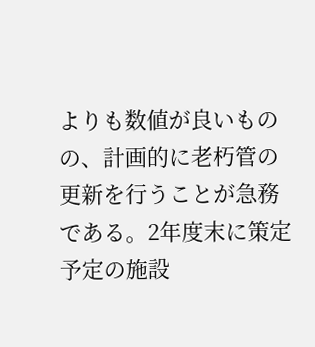よりも数値が良いものの、計画的に老朽管の更新を行うことが急務である。2年度末に策定予定の施設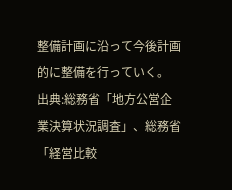整備計画に沿って今後計画的に整備を行っていく。
出典:総務省「地方公営企業決算状況調査」、総務省「経営比較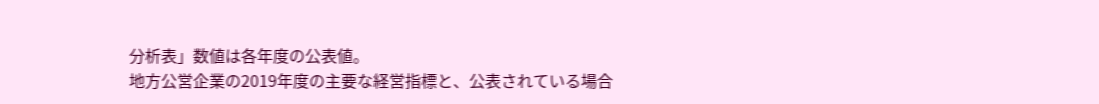分析表」数値は各年度の公表値。
地方公営企業の2019年度の主要な経営指標と、公表されている場合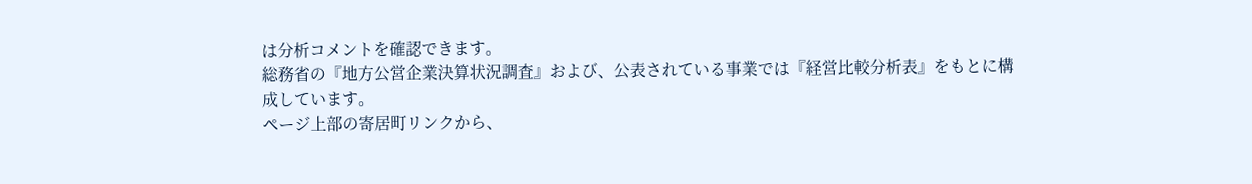は分析コメントを確認できます。
総務省の『地方公営企業決算状況調査』および、公表されている事業では『経営比較分析表』をもとに構成しています。
ページ上部の寄居町リンクから、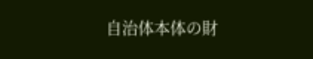自治体本体の財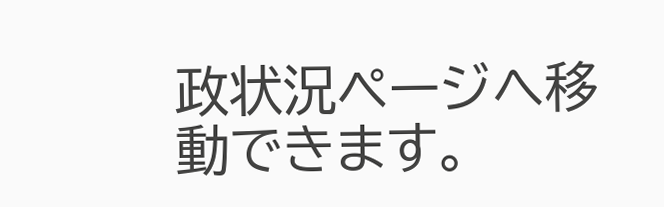政状況ページへ移動できます。